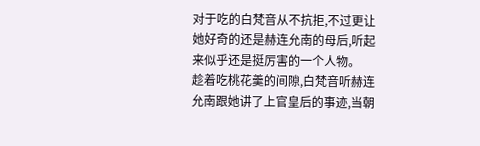对于吃的白梵音从不抗拒,不过更让她好奇的还是赫连允南的母后,听起来似乎还是挺厉害的一个人物。
趁着吃桃花羹的间隙,白梵音听赫连允南跟她讲了上官皇后的事迹,当朝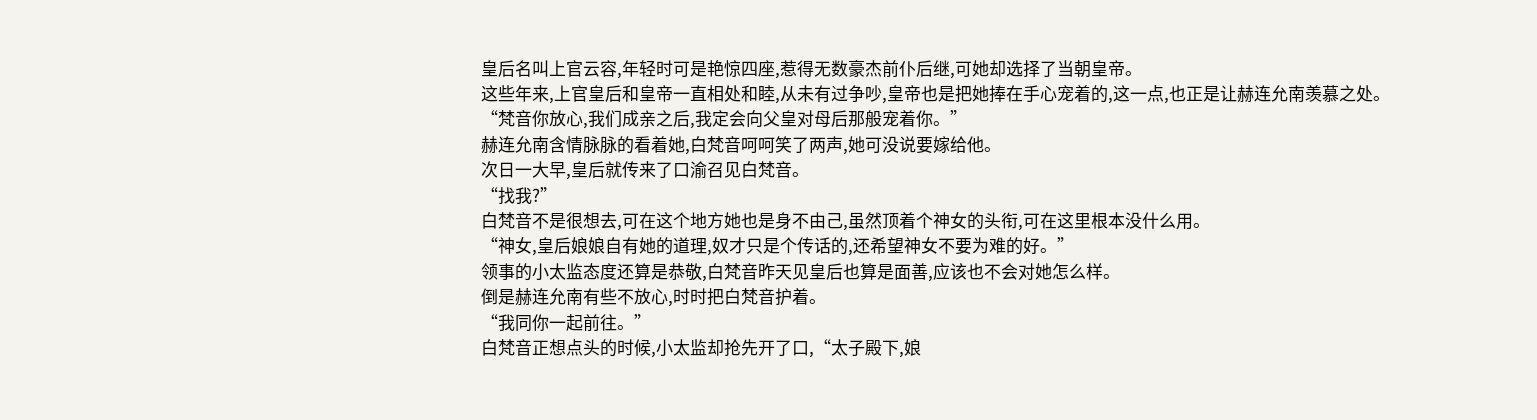皇后名叫上官云容,年轻时可是艳惊四座,惹得无数豪杰前仆后继,可她却选择了当朝皇帝。
这些年来,上官皇后和皇帝一直相处和睦,从未有过争吵,皇帝也是把她捧在手心宠着的,这一点,也正是让赫连允南羡慕之处。
“梵音你放心,我们成亲之后,我定会向父皇对母后那般宠着你。”
赫连允南含情脉脉的看着她,白梵音呵呵笑了两声,她可没说要嫁给他。
次日一大早,皇后就传来了口渝召见白梵音。
“找我?”
白梵音不是很想去,可在这个地方她也是身不由己,虽然顶着个神女的头衔,可在这里根本没什么用。
“神女,皇后娘娘自有她的道理,奴才只是个传话的,还希望神女不要为难的好。”
领事的小太监态度还算是恭敬,白梵音昨天见皇后也算是面善,应该也不会对她怎么样。
倒是赫连允南有些不放心,时时把白梵音护着。
“我同你一起前往。”
白梵音正想点头的时候,小太监却抢先开了口,“太子殿下,娘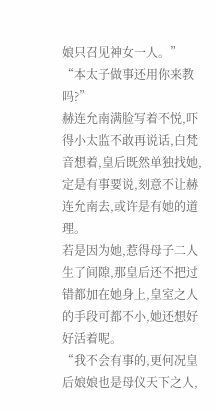娘只召见神女一人。”
“本太子做事还用你来教吗?”
赫连允南满脸写着不悦,吓得小太监不敢再说话,白梵音想着,皇后既然单独找她,定是有事要说,刻意不让赫连允南去,或许是有她的道理。
若是因为她,惹得母子二人生了间隙,那皇后还不把过错都加在她身上,皇室之人的手段可都不小,她还想好好活着呢。
“我不会有事的,更何况皇后娘娘也是母仪天下之人,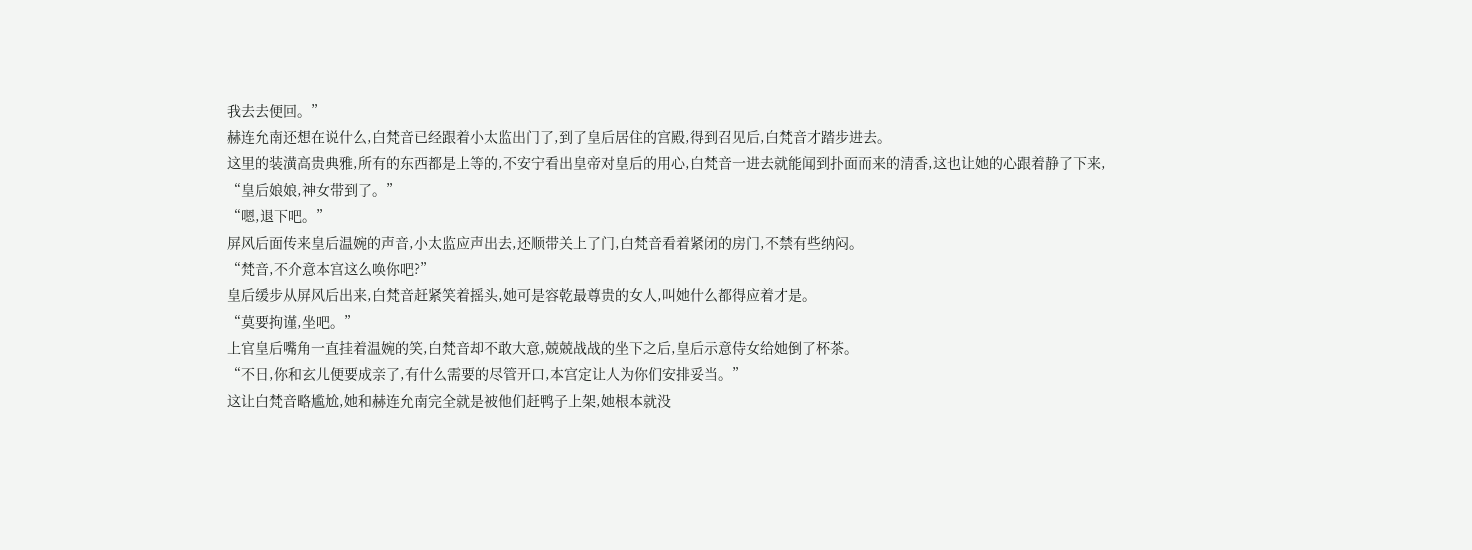我去去便回。”
赫连允南还想在说什么,白梵音已经跟着小太监出门了,到了皇后居住的宫殿,得到召见后,白梵音才踏步进去。
这里的装潢高贵典雅,所有的东西都是上等的,不安宁看出皇帝对皇后的用心,白梵音一进去就能闻到扑面而来的清香,这也让她的心跟着静了下来,
“皇后娘娘,神女带到了。”
“嗯,退下吧。”
屏风后面传来皇后温婉的声音,小太监应声出去,还顺带关上了门,白梵音看着紧闭的房门,不禁有些纳闷。
“梵音,不介意本宫这么唤你吧?”
皇后缓步从屏风后出来,白梵音赶紧笑着摇头,她可是容乾最尊贵的女人,叫她什么都得应着才是。
“莫要拘谨,坐吧。”
上官皇后嘴角一直挂着温婉的笑,白梵音却不敢大意,兢兢战战的坐下之后,皇后示意侍女给她倒了杯茶。
“不日,你和玄儿便要成亲了,有什么需要的尽管开口,本宫定让人为你们安排妥当。”
这让白梵音略尴尬,她和赫连允南完全就是被他们赶鸭子上架,她根本就没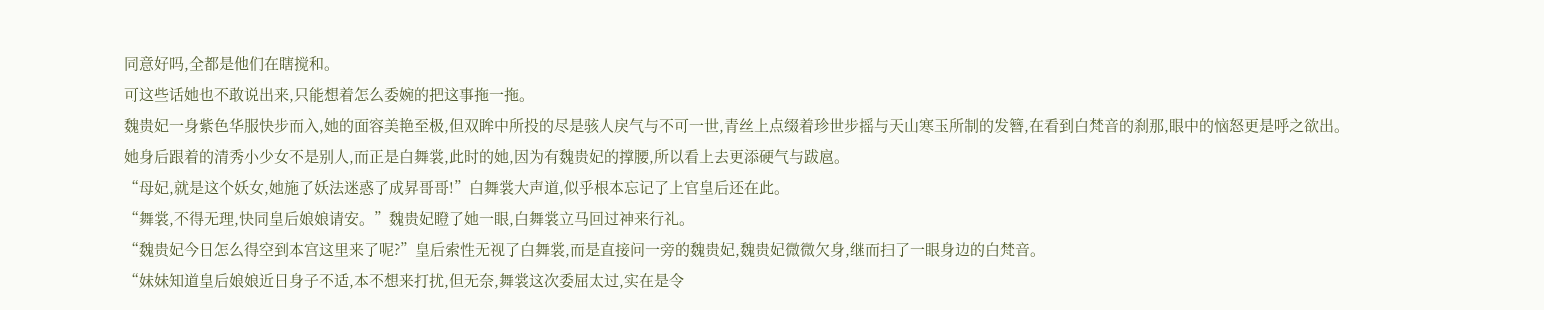同意好吗,全都是他们在瞎搅和。
可这些话她也不敢说出来,只能想着怎么委婉的把这事拖一拖。
魏贵妃一身紫色华服快步而入,她的面容美艳至极,但双眸中所投的尽是骇人戾气与不可一世,青丝上点缀着珍世步摇与天山寒玉所制的发簪,在看到白梵音的刹那,眼中的恼怒更是呼之欲出。
她身后跟着的清秀小少女不是别人,而正是白舞裳,此时的她,因为有魏贵妃的撑腰,所以看上去更添硬气与跋扈。
“母妃,就是这个妖女,她施了妖法迷惑了成昇哥哥!”白舞裳大声道,似乎根本忘记了上官皇后还在此。
“舞裳,不得无理,快同皇后娘娘请安。”魏贵妃瞪了她一眼,白舞裳立马回过神来行礼。
“魏贵妃今日怎么得空到本宫这里来了呢?”皇后索性无视了白舞裳,而是直接问一旁的魏贵妃,魏贵妃微微欠身,继而扫了一眼身边的白梵音。
“妹妹知道皇后娘娘近日身子不适,本不想来打扰,但无奈,舞裳这次委屈太过,实在是令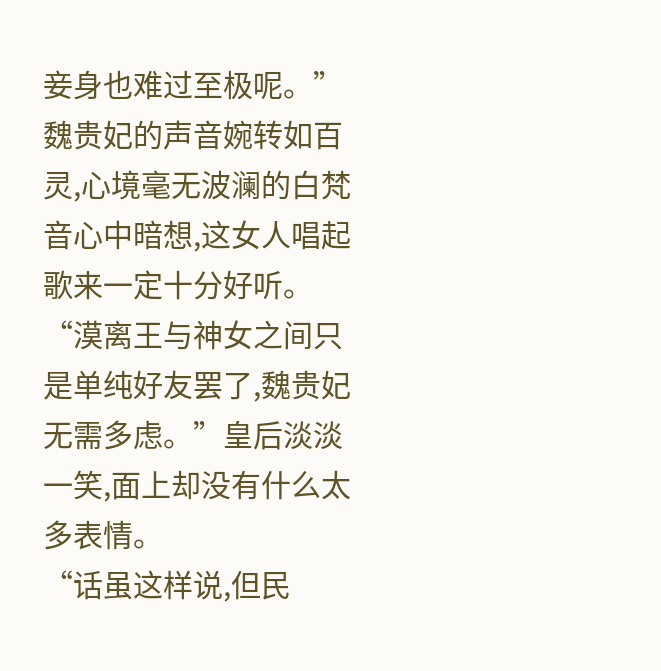妾身也难过至极呢。”魏贵妃的声音婉转如百灵,心境毫无波澜的白梵音心中暗想,这女人唱起歌来一定十分好听。
“漠离王与神女之间只是单纯好友罢了,魏贵妃无需多虑。”皇后淡淡一笑,面上却没有什么太多表情。
“话虽这样说,但民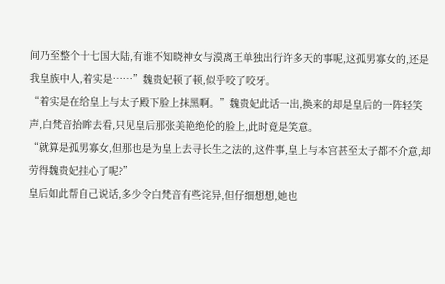间乃至整个十七国大陆,有谁不知晓神女与漠离王单独出行许多天的事呢,这孤男寡女的,还是我皇族中人,着实是……”魏贵妃顿了顿,似乎咬了咬牙。
“着实是在给皇上与太子殿下脸上抹黑啊。”魏贵妃此话一出,换来的却是皇后的一阵轻笑声,白梵音抬眸去看,只见皇后那张美艳绝伦的脸上,此时竟是笑意。
“就算是孤男寡女,但那也是为皇上去寻长生之法的,这件事,皇上与本宫甚至太子都不介意,却劳得魏贵妃挂心了呢?”
皇后如此帮自己说话,多少令白梵音有些诧异,但仔细想想,她也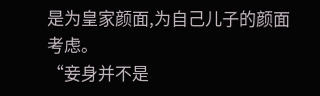是为皇家颜面,为自己儿子的颜面考虑。
“妾身并不是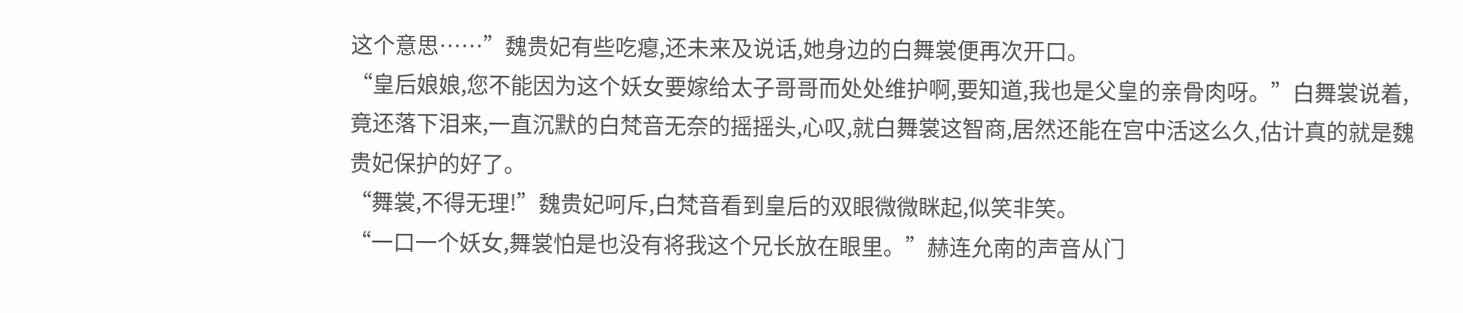这个意思……”魏贵妃有些吃瘪,还未来及说话,她身边的白舞裳便再次开口。
“皇后娘娘,您不能因为这个妖女要嫁给太子哥哥而处处维护啊,要知道,我也是父皇的亲骨肉呀。”白舞裳说着,竟还落下泪来,一直沉默的白梵音无奈的摇摇头,心叹,就白舞裳这智商,居然还能在宫中活这么久,估计真的就是魏贵妃保护的好了。
“舞裳,不得无理!”魏贵妃呵斥,白梵音看到皇后的双眼微微眯起,似笑非笑。
“一口一个妖女,舞裳怕是也没有将我这个兄长放在眼里。”赫连允南的声音从门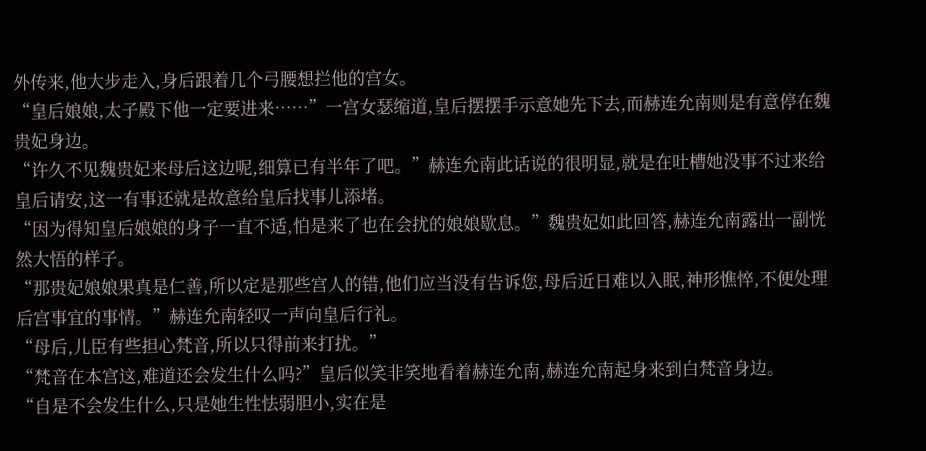外传来,他大步走入,身后跟着几个弓腰想拦他的宫女。
“皇后娘娘,太子殿下他一定要进来……”一宫女瑟缩道,皇后摆摆手示意她先下去,而赫连允南则是有意停在魏贵妃身边。
“许久不见魏贵妃来母后这边呢,细算已有半年了吧。”赫连允南此话说的很明显,就是在吐槽她没事不过来给皇后请安,这一有事还就是故意给皇后找事儿添堵。
“因为得知皇后娘娘的身子一直不适,怕是来了也在会扰的娘娘歇息。”魏贵妃如此回答,赫连允南露出一副恍然大悟的样子。
“那贵妃娘娘果真是仁善,所以定是那些宫人的错,他们应当没有告诉您,母后近日难以入眠,神形憔悴,不便处理后宫事宜的事情。”赫连允南轻叹一声向皇后行礼。
“母后,儿臣有些担心梵音,所以只得前来打扰。”
“梵音在本宫这,难道还会发生什么吗?”皇后似笑非笑地看着赫连允南,赫连允南起身来到白梵音身边。
“自是不会发生什么,只是她生性怯弱胆小,实在是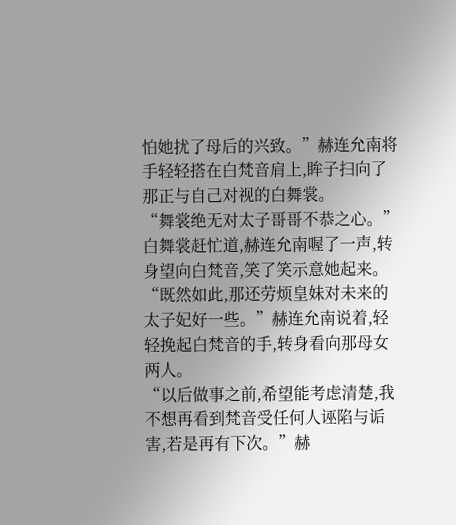怕她扰了母后的兴致。”赫连允南将手轻轻搭在白梵音肩上,眸子扫向了那正与自己对视的白舞裳。
“舞裳绝无对太子哥哥不恭之心。”白舞裳赶忙道,赫连允南喔了一声,转身望向白梵音,笑了笑示意她起来。
“既然如此,那还劳烦皇妹对未来的太子妃好一些。”赫连允南说着,轻轻挽起白梵音的手,转身看向那母女两人。
“以后做事之前,希望能考虑清楚,我不想再看到梵音受任何人诬陷与诟害,若是再有下次。”赫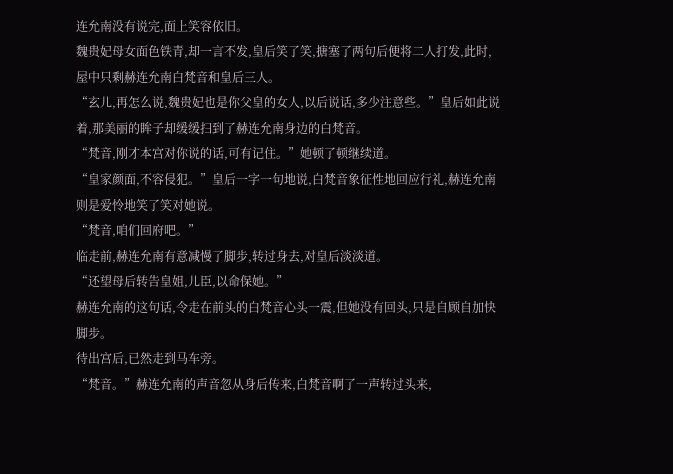连允南没有说完,面上笑容依旧。
魏贵妃母女面色铁青,却一言不发,皇后笑了笑,搪塞了两句后便将二人打发,此时,屋中只剩赫连允南白梵音和皇后三人。
“玄儿,再怎么说,魏贵妃也是你父皇的女人,以后说话,多少注意些。”皇后如此说着,那美丽的眸子却缓缓扫到了赫连允南身边的白梵音。
“梵音,刚才本宫对你说的话,可有记住。”她顿了顿继续道。
“皇家颜面,不容侵犯。”皇后一字一句地说,白梵音象征性地回应行礼,赫连允南则是爱怜地笑了笑对她说。
“梵音,咱们回府吧。”
临走前,赫连允南有意减慢了脚步,转过身去,对皇后淡淡道。
“还望母后转告皇姐,儿臣,以命保她。”
赫连允南的这句话,令走在前头的白梵音心头一震,但她没有回头,只是自顾自加快脚步。
待出宫后,已然走到马车旁。
“梵音。”赫连允南的声音忽从身后传来,白梵音啊了一声转过头来,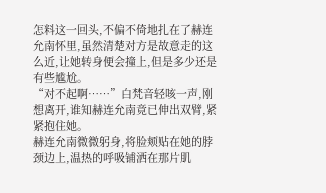怎料这一回头,不偏不倚地扎在了赫连允南怀里,虽然清楚对方是故意走的这么近,让她转身便会撞上,但是多少还是有些尴尬。
“对不起啊……”白梵音轻咳一声,刚想离开,谁知赫连允南竟已伸出双臂,紧紧抱住她。
赫连允南微微躬身,将脸颊贴在她的脖颈边上,温热的呼吸铺洒在那片肌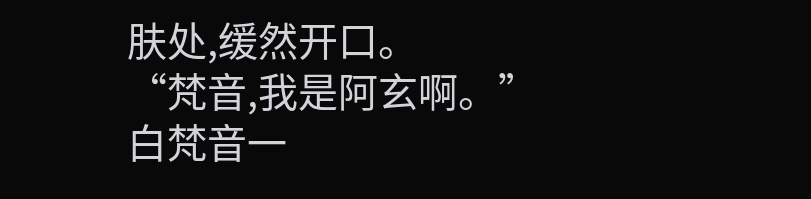肤处,缓然开口。
“梵音,我是阿玄啊。”
白梵音一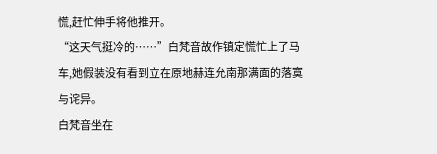慌,赶忙伸手将他推开。
“这天气挺冷的……”白梵音故作镇定慌忙上了马车,她假装没有看到立在原地赫连允南那满面的落寞与诧异。
白梵音坐在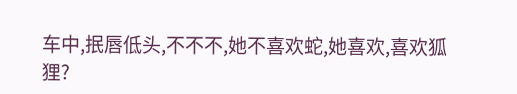车中,抿唇低头,不不不,她不喜欢蛇,她喜欢,喜欢狐狸?